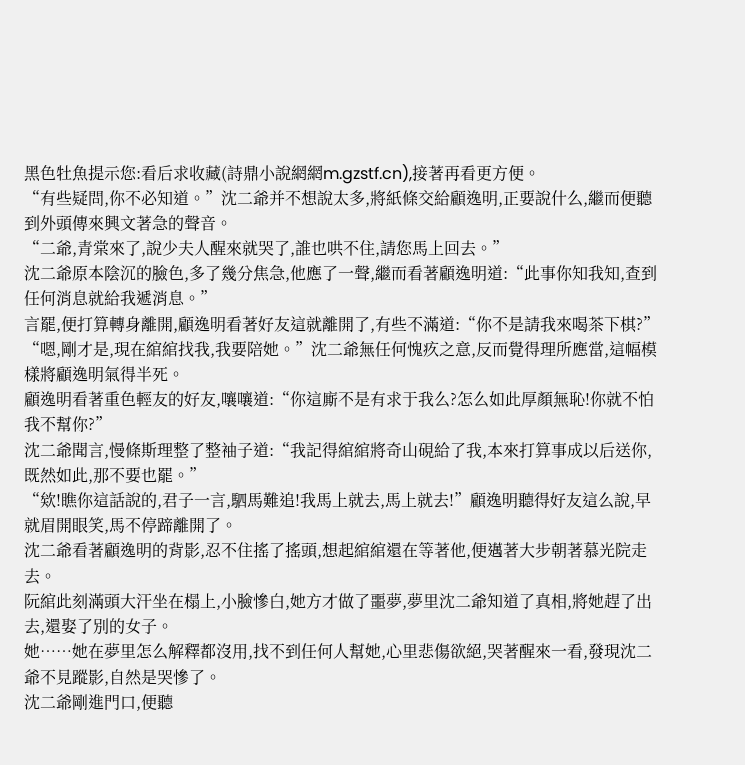黑色牡魚提示您:看后求收藏(詩鼎小說網網m.gzstf.cn),接著再看更方便。
“有些疑問,你不必知道。”沈二爺并不想說太多,將紙條交給顧逸明,正要說什么,繼而便聽到外頭傳來興文著急的聲音。
“二爺,青棠來了,說少夫人醒來就哭了,誰也哄不住,請您馬上回去。”
沈二爺原本陰沉的臉色,多了幾分焦急,他應了一聲,繼而看著顧逸明道:“此事你知我知,查到任何消息就給我遞消息。”
言罷,便打算轉身離開,顧逸明看著好友這就離開了,有些不滿道:“你不是請我來喝茶下棋?”
“嗯,剛才是,現在綰綰找我,我要陪她。”沈二爺無任何愧疚之意,反而覺得理所應當,這幅模樣將顧逸明氣得半死。
顧逸明看著重色輕友的好友,嚷嚷道:“你這廝不是有求于我么?怎么如此厚顏無恥!你就不怕我不幫你?”
沈二爺聞言,慢條斯理整了整袖子道:“我記得綰綰將奇山硯給了我,本來打算事成以后送你,既然如此,那不要也罷。”
“欸!瞧你這話說的,君子一言,駟馬難追!我馬上就去,馬上就去!”顧逸明聽得好友這么說,早就眉開眼笑,馬不停蹄離開了。
沈二爺看著顧逸明的背影,忍不住搖了搖頭,想起綰綰還在等著他,便邁著大步朝著慕光院走去。
阮綰此刻滿頭大汗坐在榻上,小臉慘白,她方才做了噩夢,夢里沈二爺知道了真相,將她趕了出去,還娶了別的女子。
她……她在夢里怎么解釋都沒用,找不到任何人幫她,心里悲傷欲絕,哭著醒來一看,發現沈二爺不見蹤影,自然是哭慘了。
沈二爺剛進門口,便聽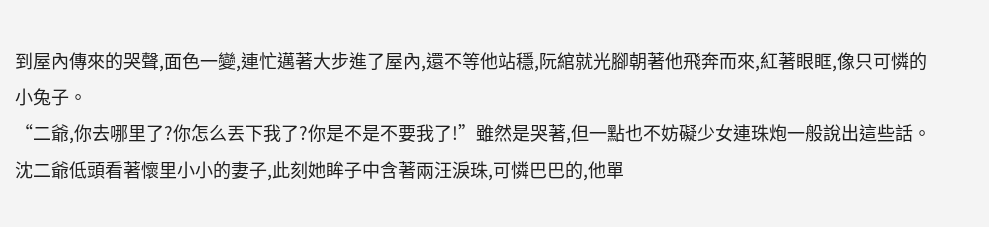到屋內傳來的哭聲,面色一變,連忙邁著大步進了屋內,還不等他站穩,阮綰就光腳朝著他飛奔而來,紅著眼眶,像只可憐的小兔子。
“二爺,你去哪里了?你怎么丟下我了?你是不是不要我了!”雖然是哭著,但一點也不妨礙少女連珠炮一般說出這些話。
沈二爺低頭看著懷里小小的妻子,此刻她眸子中含著兩汪淚珠,可憐巴巴的,他單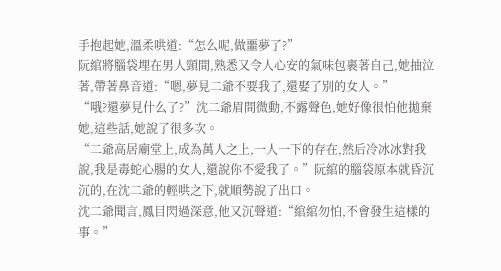手抱起她,溫柔哄道:“怎么呢,做噩夢了?”
阮綰將腦袋埋在男人頸間,熟悉又令人心安的氣味包裹著自己,她抽泣著,帶著鼻音道:“嗯,夢見二爺不要我了,還娶了別的女人。”
“哦?還夢見什么了?”沈二爺眉間微動,不露聲色,她好像很怕他拋棄她,這些話,她說了很多次。
“二爺高居廟堂上,成為萬人之上,一人一下的存在,然后冷冰冰對我說,我是毒蛇心腸的女人,還說你不愛我了。”阮綰的腦袋原本就昏沉沉的,在沈二爺的輕哄之下,就順勢說了出口。
沈二爺聞言,鳳目閃過深意,他又沉聲道:“綰綰勿怕,不會發生這樣的事。”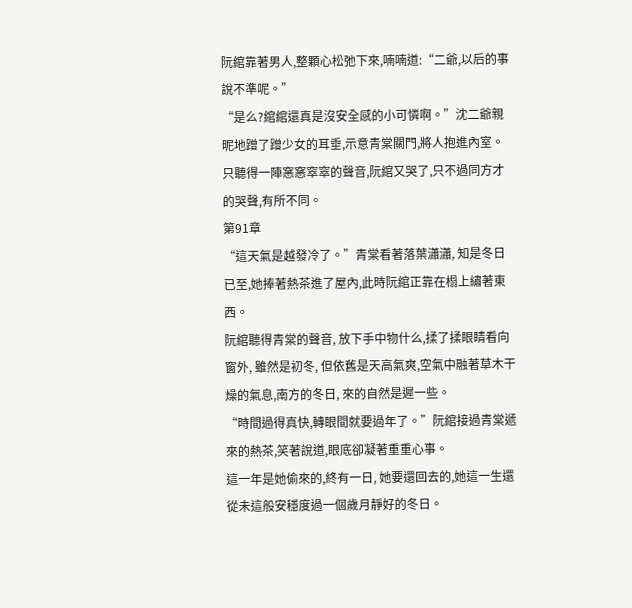阮綰靠著男人,整顆心松弛下來,喃喃道:“二爺,以后的事說不準呢。”
“是么?綰綰還真是沒安全感的小可憐啊。”沈二爺親昵地蹭了蹭少女的耳垂,示意青棠關門,將人抱進內室。
只聽得一陣窸窸窣窣的聲音,阮綰又哭了,只不過同方才的哭聲,有所不同。
第91章
“這天氣是越發冷了。”青棠看著落葉瀟瀟, 知是冬日已至,她捧著熱茶進了屋內,此時阮綰正靠在榻上繡著東西。
阮綰聽得青棠的聲音, 放下手中物什么,揉了揉眼睛看向窗外, 雖然是初冬, 但依舊是天高氣爽,空氣中融著草木干燥的氣息,南方的冬日, 來的自然是遲一些。
“時間過得真快,轉眼間就要過年了。”阮綰接過青棠遞來的熱茶,笑著說道,眼底卻凝著重重心事。
這一年是她偷來的,終有一日, 她要還回去的,她這一生還從未這般安穩度過一個歲月靜好的冬日。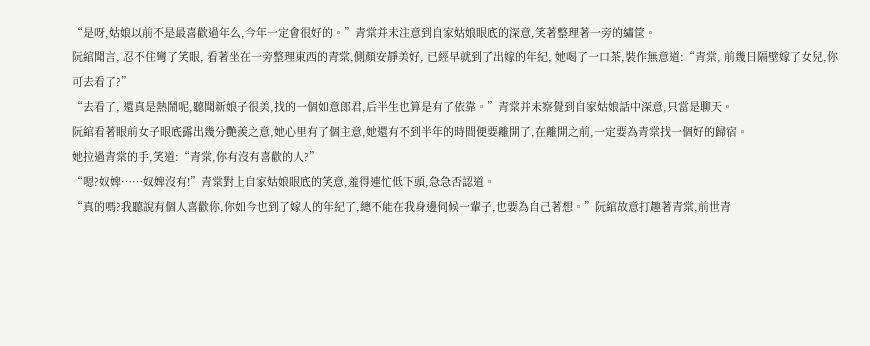“是呀,姑娘以前不是最喜歡過年么,今年一定會很好的。”青棠并未注意到自家姑娘眼底的深意,笑著整理著一旁的繡筐。
阮綰聞言, 忍不住彎了笑眼, 看著坐在一旁整理東西的青棠,側顏安靜美好, 已經早就到了出嫁的年紀, 她喝了一口茶,裝作無意道:“青棠, 前幾日隔壁嫁了女兒,你可去看了?”
“去看了, 還真是熱鬧呢,聽聞新娘子很美,找的一個如意郎君,后半生也算是有了依靠。”青棠并未察覺到自家姑娘話中深意,只當是聊天。
阮綰看著眼前女子眼底露出幾分艷羨之意,她心里有了個主意,她還有不到半年的時間便要離開了,在離開之前,一定要為青棠找一個好的歸宿。
她拉過青棠的手,笑道:“青棠,你有沒有喜歡的人?”
“嗯?奴婢……奴婢沒有!”青棠對上自家姑娘眼底的笑意,羞得連忙低下頭,急急否認道。
“真的嗎?我聽說有個人喜歡你,你如今也到了嫁人的年紀了,總不能在我身邊伺候一輩子,也要為自己著想。”阮綰故意打趣著青棠,前世青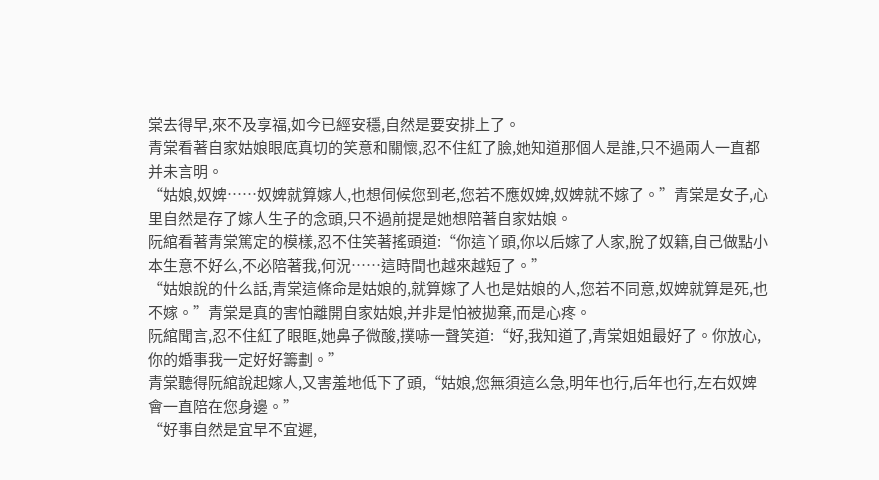棠去得早,來不及享福,如今已經安穩,自然是要安排上了。
青棠看著自家姑娘眼底真切的笑意和關懷,忍不住紅了臉,她知道那個人是誰,只不過兩人一直都并未言明。
“姑娘,奴婢……奴婢就算嫁人,也想伺候您到老,您若不應奴婢,奴婢就不嫁了。”青棠是女子,心里自然是存了嫁人生子的念頭,只不過前提是她想陪著自家姑娘。
阮綰看著青棠篤定的模樣,忍不住笑著搖頭道:“你這丫頭,你以后嫁了人家,脫了奴籍,自己做點小本生意不好么,不必陪著我,何況……這時間也越來越短了。”
“姑娘說的什么話,青棠這條命是姑娘的,就算嫁了人也是姑娘的人,您若不同意,奴婢就算是死,也不嫁。”青棠是真的害怕離開自家姑娘,并非是怕被拋棄,而是心疼。
阮綰聞言,忍不住紅了眼眶,她鼻子微酸,撲哧一聲笑道:“好,我知道了,青棠姐姐最好了。你放心,你的婚事我一定好好籌劃。”
青棠聽得阮綰說起嫁人,又害羞地低下了頭,“姑娘,您無須這么急,明年也行,后年也行,左右奴婢會一直陪在您身邊。”
“好事自然是宜早不宜遲,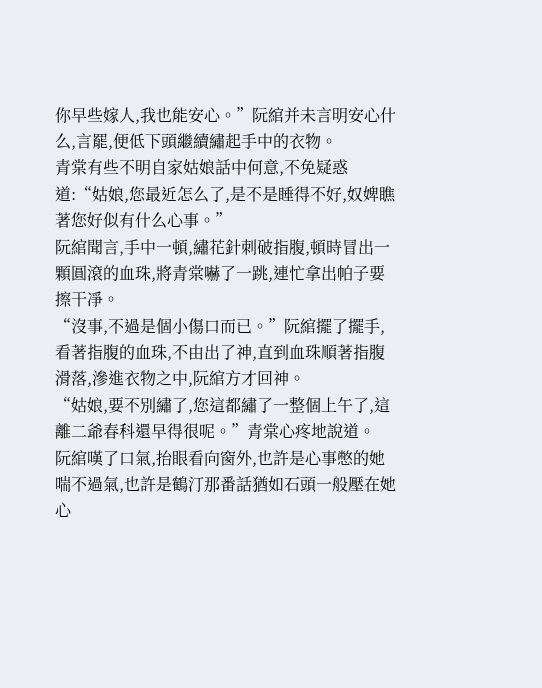你早些嫁人,我也能安心。”阮綰并未言明安心什么,言罷,便低下頭繼續繡起手中的衣物。
青棠有些不明自家姑娘話中何意,不免疑惑道:“姑娘,您最近怎么了,是不是睡得不好,奴婢瞧著您好似有什么心事。”
阮綰聞言,手中一頓,繡花針刺破指腹,頓時冒出一顆圓滾的血珠,將青棠嚇了一跳,連忙拿出帕子要擦干凈。
“沒事,不過是個小傷口而已。”阮綰擺了擺手,看著指腹的血珠,不由出了神,直到血珠順著指腹滑落,滲進衣物之中,阮綰方才回神。
“姑娘,要不別繡了,您這都繡了一整個上午了,這離二爺春科還早得很呢。”青棠心疼地說道。
阮綰嘆了口氣,抬眼看向窗外,也許是心事憋的她喘不過氣,也許是鶴汀那番話猶如石頭一般壓在她心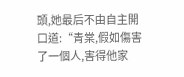頭,她最后不由自主開口道:“青棠,假如傷害了一個人,害得他家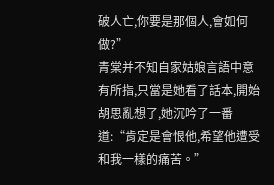破人亡,你要是那個人,會如何做?”
青棠并不知自家姑娘言語中意有所指,只當是她看了話本,開始胡思亂想了,她沉吟了一番道:“肯定是會恨他,希望他遭受和我一樣的痛苦。”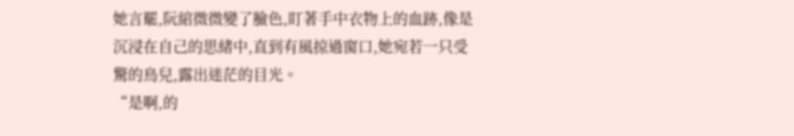她言罷,阮綰微微變了臉色,盯著手中衣物上的血跡,像是沉浸在自己的思緒中,直到有風掠過窗口,她宛若一只受驚的鳥兒,露出迷茫的目光。
“是啊,的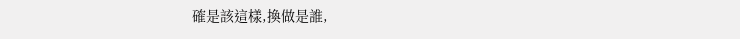確是該這樣,換做是誰,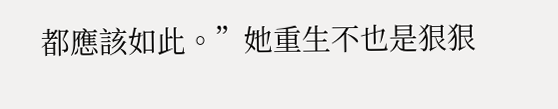都應該如此。”她重生不也是狠狠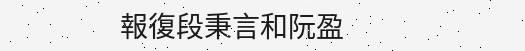報復段秉言和阮盈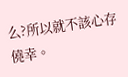么?所以就不該心存僥幸。